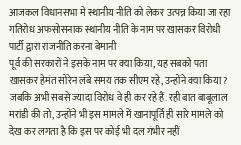आजकल विधानसभा मे स्थानीय नीति को लेकर उत्पन्न किया जा रहा गतिरोध अफसोसनाक स्थानीय नीति के नाम पर खासकर विरोधी पार्टी द्वारा राजनीति करना बेमानी
पूर्व की सरकारों ने इसके नाम पर क्या किया, यह सबको पता खासकर हेमंत सोरेन लंबे समय तक सीएम रहे, उन्होंने क्या किया? जबकि अभी सबसे ज्यादा विरोध वे ही कर रहे हैं. रही बात बाबूलाल मरांडी की तो, उन्होंने भी इस मामले में खानापूर्ति ही सारे मामले को देख कर लगता है कि इस पर कोई भी दल गंभीर नहीं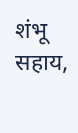शंभू सहाय,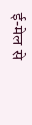ई-मेल से